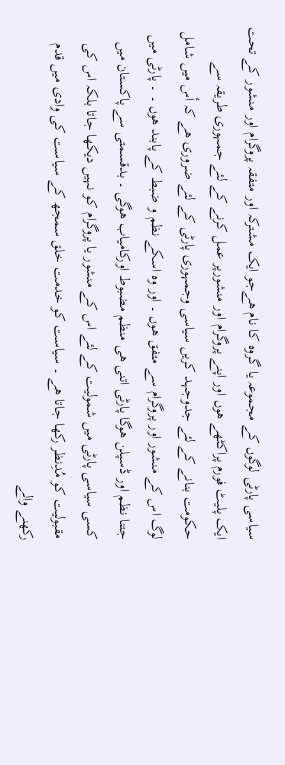سیاسی پارٹی لوگوں کے مجموعہ یا گروہ کا نام ھےجو ایک مشترکہ اور متفقہ پروگرام اور منشور کے تحت ایک پلیٹ فورم پراکٹھے ھوں اور اپنے پروگرام اور منشورپر عمل کرنے کے لئے جمہوری طریقہ سے حکومت بنانے کے لئے جدوجہد کریں سیاسی وجمہوری پارٹی کے لئے ضروری ھے کہ أس میں شامل لوگ اس کے منشور اور پروگرام سے متفق ھوں ۔ اور وہ اسکے نظم و ضبط کے پابند ھوں ۔ ۔ پارٹی میں جتنا نظم اور ڈسپلن ھوگا پارٹی اتنی ھی منظم مضبوط اورکامیاب ھوگی ۔ بدقسمتی سے پاکستان میں کسی سیاسی پارٹی میں شمولیت کے لئے اس کے منشور یا پروگرام کو نہیں دیکھا جاتا بلکہ اس کی مقبولیت کو مُدِنظر رکھا جاتا ھے ۔ سیاست کو خدمت خلق سمجھ کے سیاست کی وادی میں قدم رکھنے والے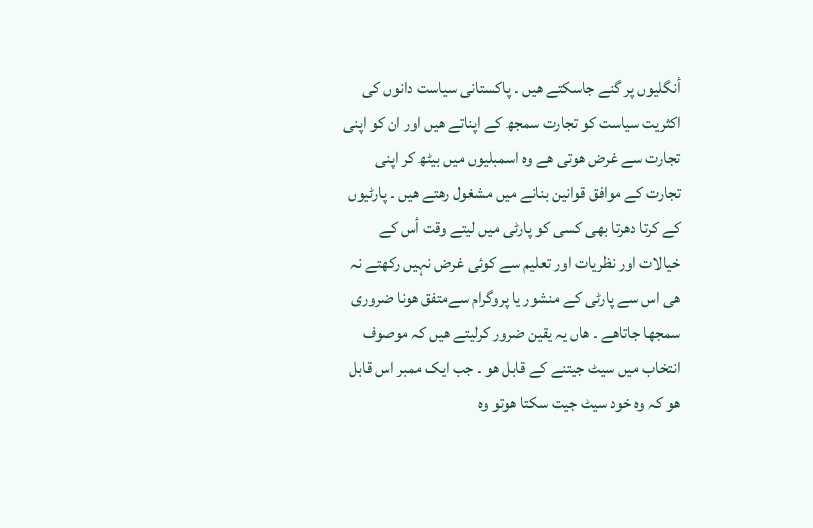أنگلیوں پر گنے جاسکتے ھیں ۔ پاکستانی سیاست دانوں کی اکثریت سیاست کو تجارت سمجھ کے اپناتے ھیں اور ان کو اپنی تجارت سے غرض ھوتی ھے وہ اسمبلیوں میں بیٹھ کر اپنی تجارت کے موافق قوانین بنانے میں مشغول رھتے ھیں ۔ پارٹیوں کے کرتا دھرتا بھی کسی کو پارٹی میں لیتے وقت أس کے خیالات اور نظریات اور تعلیم سے کوئی غرض نہیں رکھتے نہ ھی اس سے پارٹی کے منشور یا پروگرام سےمتفق ھونا ضروری سمجھا جاتاھے ۔ ھاں یہ یقین ضرور کرلیتے ھیں کہ موصوف انتخاب میں سیٹ جیتنے کے قابل ھو ۔ جب ایک ممبر اس قابل ھو کہ وہ خود سیٹ جیت سکتا ھوتو وہ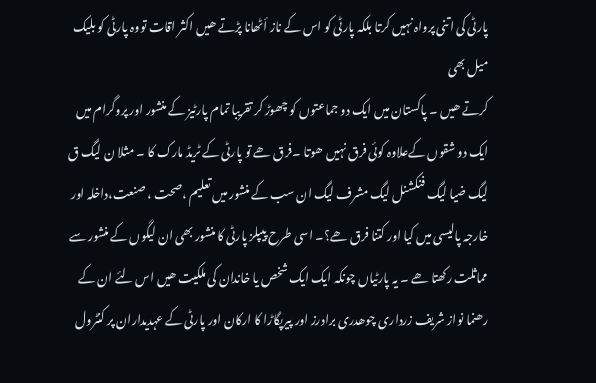پارٹی کی اتنی پرواہ نہیں کرتا بلکہ پارٹی کو اس کے ناز أٹھانا پڑتے ھیں اکثر اقات تووہ پارٹی کو بلیک میل بھی
کرتے ھیں ۔ پاکستان میں ایک دو جماعتوں کو چھوڑ کر تقریبا تمام پارٹیز کے منشور اور پروگرام میں ایک دو شقوں کےعلاوہ کوئی فرق نہیں ھوتا ۔فرق ھے تو پارٹی کے ٹریڈ مارک کا ۔ مثلا ن لیگ ق لیگ ضیا لیگ فنکشنل لیگ مشرف لیگ ان سب کے منشور میں تعلیم ،صحت ، صنعت،داخلہ اور خارجہ پالیسی میں کیا اور کتنا فرق ھے؟۔ اسی طرح پیپلز پارٹی کا منشور بھی ان لیگوں کے منشور سے مماثلت رکھتا ھے ۔ یہ پارٹیاں چونکہ ایک ایک شخص یا خاندان کی ملکیت ھیں اس لئے ان کے رھنما نواز شریف زرداری چوھدری برادرز اور پیرپگاڑا کا ارکان اور پارٹی کے عہدیداران پر کنٹرول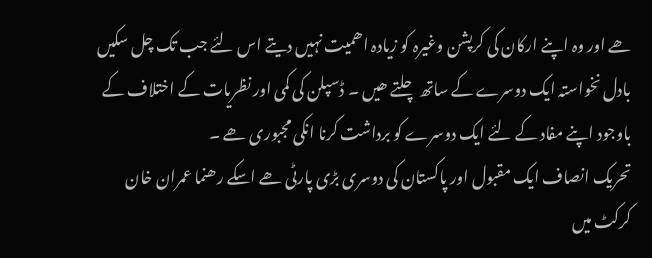ھے اور وہ اپنے ارکان کی کرپشن وغیرہ کو زیادہ اھمیت نہیں دیتے اس لئے جب تک چل سکیں بادل نخواستہ ایک دوسرے کے ساتھ چلتے ھیں ۔ ڈسپلن کی کمی اور نظریات کے اختلاف کے باوجود اپنے مفاد کے لئے ایک دوسرے کو برداشت کرنا انکی مجبوری ھے ۔
تحریک انصاف ایک مقبول اور پاکستان کی دوسری بڑی پارٹی ھے اسکے رھنما عمران خان کرکٹ میں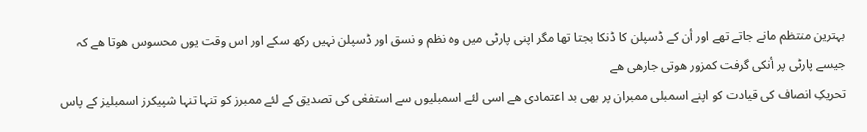بہترین منتظم مانے جاتے تھے اور أن کے ڈسپلن کا ڈنکا بجتا تھا مگر اپنی پارٹی میں وہ نظم و نسق اور ڈسپلن نہیں رکھ سکے اور اس وقت یوں محسوس ھوتا ھے کہ جیسے پارٹی پر أنکی گرفت کمزور ھوتی جارھی ھے
تحریکِ انصاف کی قیادت کو اپنے اسمبلی ممبران پر بھی بد اعتمادی ھے اسی لئے اسمبلیوں سے استفعٰی کی تصدیق کے لئے ممبرز کو تنہا تنہا شپیکرز اسمبلیز کے پاس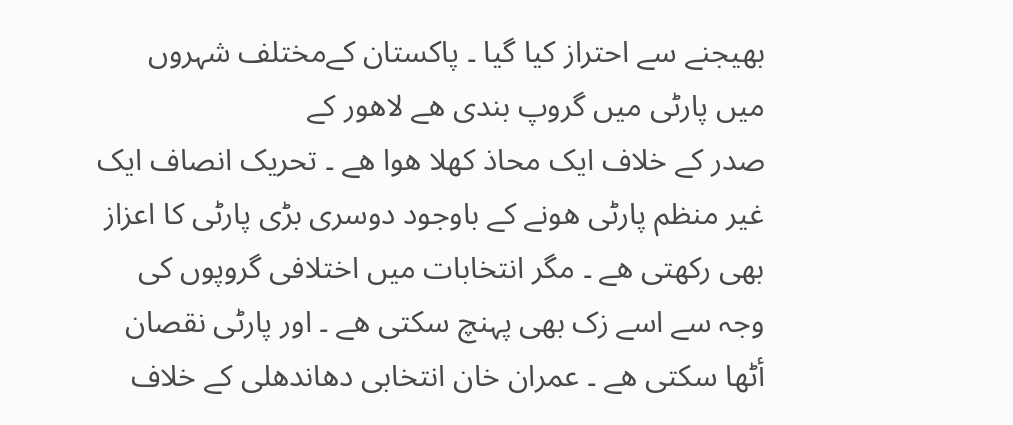بھیجنے سے احتراز کیا گیا ۔ پاکستان کےمختلف شہروں میں پارٹی میں گروپ بندی ھے لاھور کے
صدر کے خلاف ایک محاذ کھلا ھوا ھے ۔ تحریک انصاف ایک غیر منظم پارٹی ھونے کے باوجود دوسری بڑی پارٹی کا اعزاز بھی رکھتی ھے ۔ مگر انتخابات میں اختلافی گروپوں کی وجہ سے اسے زک بھی پہنچ سکتی ھے ۔ اور پارٹی نقصان أٹھا سکتی ھے ۔ عمران خان انتخابی دھاندھلی کے خلاف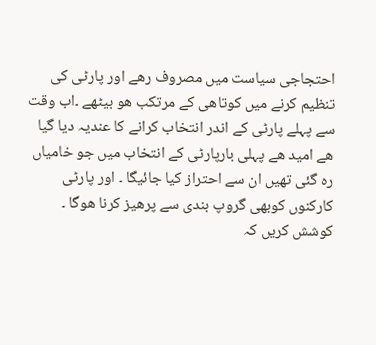احتجاجی سیاست میں مصروف رھے اور پارٹی کی تنظیم کرنے میں کوتاھی کے مرتکب ھو بیٹھے ۔اب وقت سے پہلے پارٹی کے اندر انتخاب کرانے کا عندیہ دیا گیا ھے امید ھے پہلی بارپارٹی کے انتخاب میں جو خامیاں رہ گئی تھیں ان سے احتراز کیا جائیگا ۔ اور پارٹی کارکنوں کوبھی گروپ بندی سے پرھیز کرنا ھوگا ۔ کوشش کریں کہ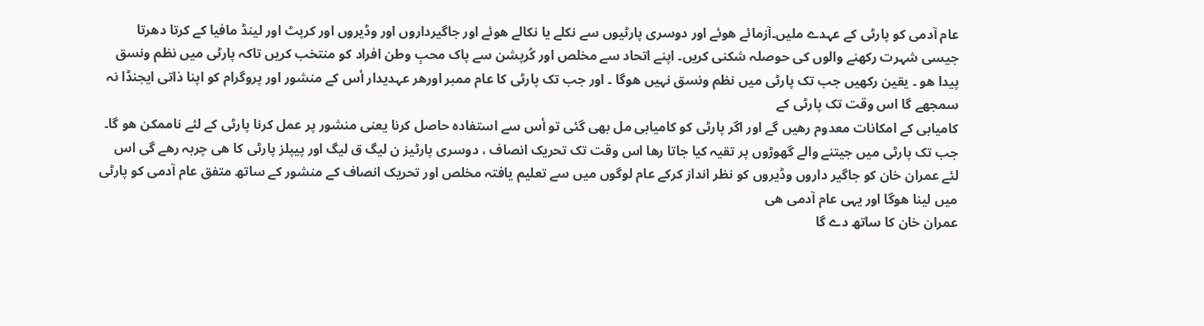عام آدمی کو پارٹی کے عہدے ملیں۔آزمائے ھوئے اور دوسری پارٹیوں سے نکلے یا نکالے ھوئے اور جاگیرداروں اور وڈیروں اور کرپٹ اور لینڈ مافیا کے کرتا دھرتا جیسی شہرت رکھنے والوں کی حوصلہ شکنی کریں۔ اپنے اتحاد سے مخلص اور کُرپشن سے پاک محبِ وطن افراد کو منتخب کریں تاکہ پارٹی میں نظم ونسق پیدا ھو ۔ یقین رکھیں جب تک پارٹی میں نظم ونسق نہیں ھوگا ۔ اور جب تک پارٹی کا عام ممبر اورھر عہدیدار أس کے منشور اور پروگرام کو اپنا ذاتی ایجنڈا نہ سمجھے گا اس وقت تک پارٹی کے
کامیابی کے امکانات معدوم رھیں گے اور اگر پارٹی کو کامیابی مل بھی گئی تو أس سے استفادہ حاصل کرنا یعنی منشور پر عمل کرنا پارٹی کے لئے ناممکن ھو گا۔ جب تک پارٹی میں جیتنے والے گھوڑوں پر تقیہ کیا جاتا رھا اس وقت تک تحریک انصاف ، دوسری پارٹیز ن لیگ ق لیگ اور پیپلز پارٹی کا ھی چربہ رھے گی اس لئے عمران خان کو جاگیر داروں وڈیروں کو نظر انداز کرکے عام لوگوں میں سے تعلیم یافتہ مخلص اور تحریک انصاف کے منشور کے ساتھ متفق عام آدمی کو پارٹی میں لینا ھوگا اور یہی عام آدمی ھی
عمران خان کا ساتھ دے گا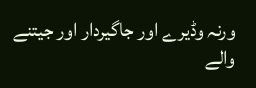ورنہ وڈیرے اور جاگیردار اور جیتنے والے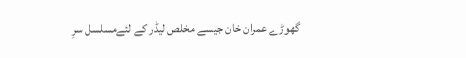گھوڑے عمران خان جیسے مخلص لیڈر کے لئےمسلسل سرِ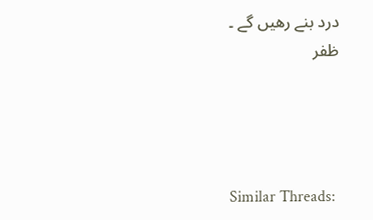درد بنے رھیں گے ۔
ظفر




Similar Threads: